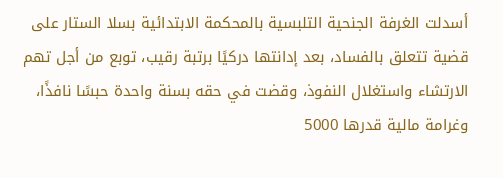أسدلت الغرفة الجنحية التلبسية بالمحكمة الابتدائية بسلا الستار على قضية تتعلق بالفساد، بعد إدانتها دركيًا برتبة رقيب، توبع من أجل تهم الارتشاء واستغلال النفوذ، وقضت في حقه بسنة واحدة حبسًا نافذًا، وغرامة مالية قدرها 5000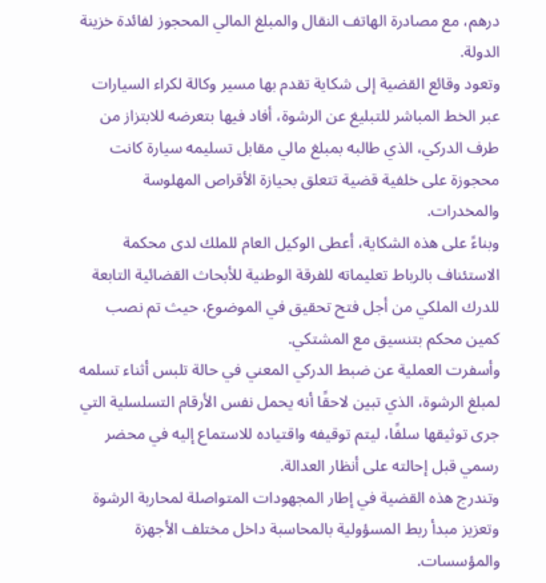درهم، مع مصادرة الهاتف النقال والمبلغ المالي المحجوز لفائدة خزينة الدولة.
وتعود وقائع القضية إلى شكاية تقدم بها مسير وكالة لكراء السيارات عبر الخط المباشر للتبليغ عن الرشوة، أفاد فيها بتعرضه للابتزاز من طرف الدركي، الذي طالبه بمبلغ مالي مقابل تسليمه سيارة كانت محجوزة على خلفية قضية تتعلق بحيازة الأقراص المهلوسة والمخدرات.
وبناءً على هذه الشكاية، أعطى الوكيل العام للملك لدى محكمة الاستئناف بالرباط تعليماته للفرقة الوطنية للأبحاث القضائية التابعة للدرك الملكي من أجل فتح تحقيق في الموضوع، حيث تم نصب كمين محكم بتنسيق مع المشتكي.
وأسفرت العملية عن ضبط الدركي المعني في حالة تلبس أثناء تسلمه لمبلغ الرشوة، الذي تبين لاحقًا أنه يحمل نفس الأرقام التسلسلية التي جرى توثيقها سلفًا، ليتم توقيفه واقتياده للاستماع إليه في محضر رسمي قبل إحالته على أنظار العدالة.
وتندرج هذه القضية في إطار المجهودات المتواصلة لمحاربة الرشوة وتعزيز مبدأ ربط المسؤولية بالمحاسبة داخل مختلف الأجهزة والمؤسسات.